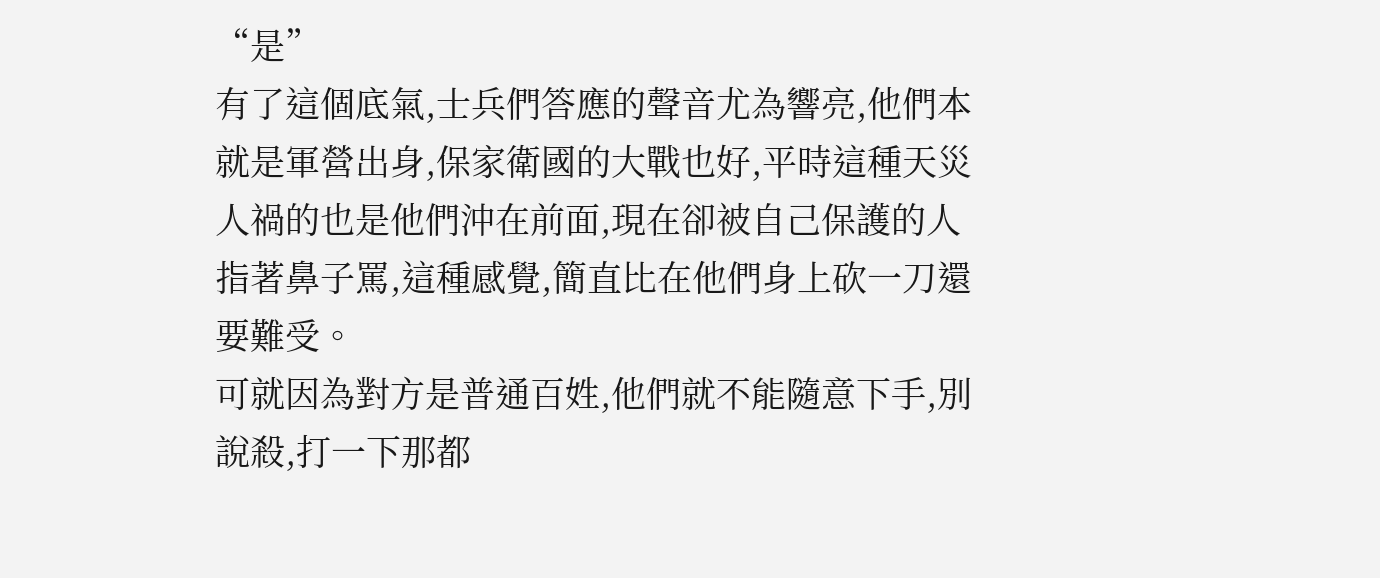“是”
有了這個底氣,士兵們答應的聲音尤為響亮,他們本就是軍營出身,保家衛國的大戰也好,平時這種天災人禍的也是他們沖在前面,現在卻被自己保護的人指著鼻子罵,這種感覺,簡直比在他們身上砍一刀還要難受。
可就因為對方是普通百姓,他們就不能隨意下手,別說殺,打一下那都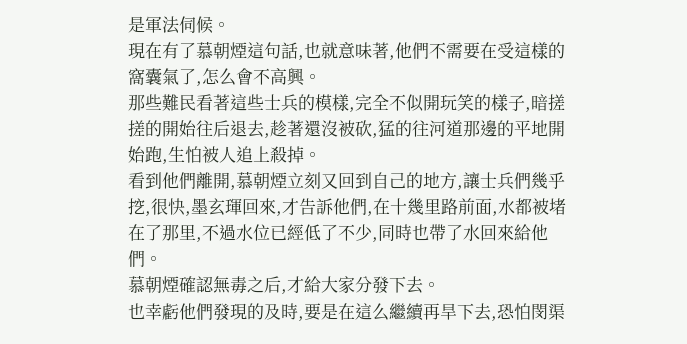是軍法伺候。
現在有了慕朝煙這句話,也就意味著,他們不需要在受這樣的窩囊氣了,怎么會不高興。
那些難民看著這些士兵的模樣,完全不似開玩笑的樣子,暗搓搓的開始往后退去,趁著還沒被砍,猛的往河道那邊的平地開始跑,生怕被人追上殺掉。
看到他們離開,慕朝煙立刻又回到自己的地方,讓士兵們幾乎挖,很快,墨玄琿回來,才告訴他們,在十幾里路前面,水都被堵在了那里,不過水位已經低了不少,同時也帶了水回來給他們。
慕朝煙確認無毒之后,才給大家分發下去。
也幸虧他們發現的及時,要是在這么繼續再旱下去,恐怕閔渠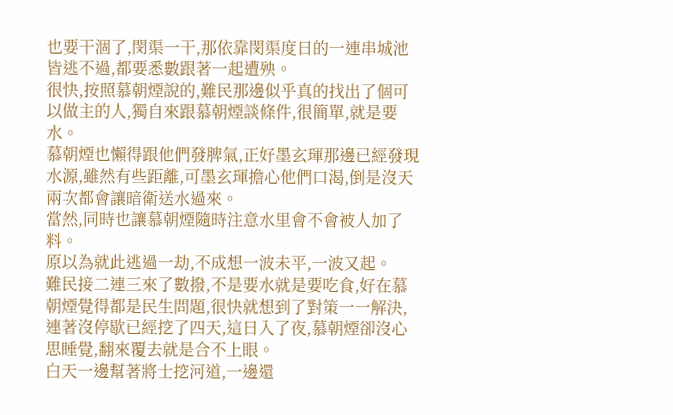也要干涸了,閔渠一干,那依靠閔渠度日的一連串城池皆逃不過,都要悉數跟著一起遭殃。
很快,按照慕朝煙說的,難民那邊似乎真的找出了個可以做主的人,獨自來跟慕朝煙談條件,很簡單,就是要水。
慕朝煙也懶得跟他們發脾氣,正好墨玄琿那邊已經發現水源,雖然有些距離,可墨玄琿擔心他們口渴,倒是沒天兩次都會讓暗衛送水過來。
當然,同時也讓慕朝煙隨時注意水里會不會被人加了料。
原以為就此逃過一劫,不成想一波未平,一波又起。
難民接二連三來了數撥,不是要水就是要吃食,好在慕朝煙覺得都是民生問題,很快就想到了對策一一解決,連著沒停歇已經挖了四天,這日入了夜,慕朝煙卻沒心思睡覺,翻來覆去就是合不上眼。
白天一邊幫著將士挖河道,一邊還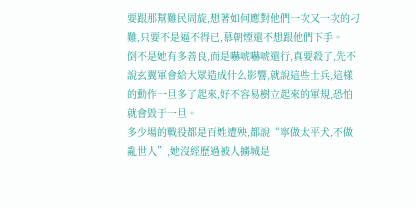要跟那幫難民周旋,想著如何應對他們一次又一次的刁難,只要不是逼不得已,慕朝煙還不想跟他們下手。
倒不是她有多善良,而是嚇唬嚇唬還行,真要殺了,先不說玄翼軍會給大眾造成什么影響,就說這些士兵,這樣的動作一旦多了起來,好不容易樹立起來的軍規,恐怕就會毀于一旦。
多少場的戰役都是百姓遭殃,都說“寧做太平犬,不做亂世人”,她沒經歷過被人擄城是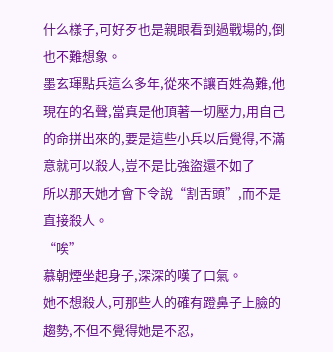什么樣子,可好歹也是親眼看到過戰場的,倒也不難想象。
墨玄琿點兵這么多年,從來不讓百姓為難,他現在的名聲,當真是他頂著一切壓力,用自己的命拼出來的,要是這些小兵以后覺得,不滿意就可以殺人,豈不是比強盜還不如了
所以那天她才會下令說“割舌頭”,而不是直接殺人。
“唉”
慕朝煙坐起身子,深深的嘆了口氣。
她不想殺人,可那些人的確有蹬鼻子上臉的趨勢,不但不覺得她是不忍,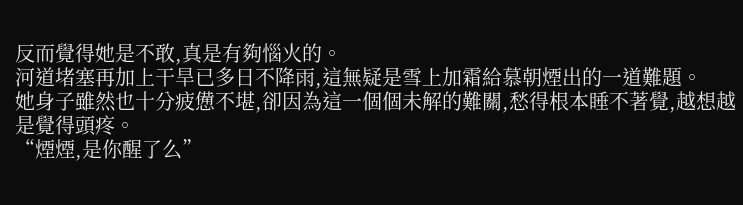反而覺得她是不敢,真是有夠惱火的。
河道堵塞再加上干旱已多日不降雨,這無疑是雪上加霜給慕朝煙出的一道難題。
她身子雖然也十分疲憊不堪,卻因為這一個個未解的難關,愁得根本睡不著覺,越想越是覺得頭疼。
“煙煙,是你醒了么”